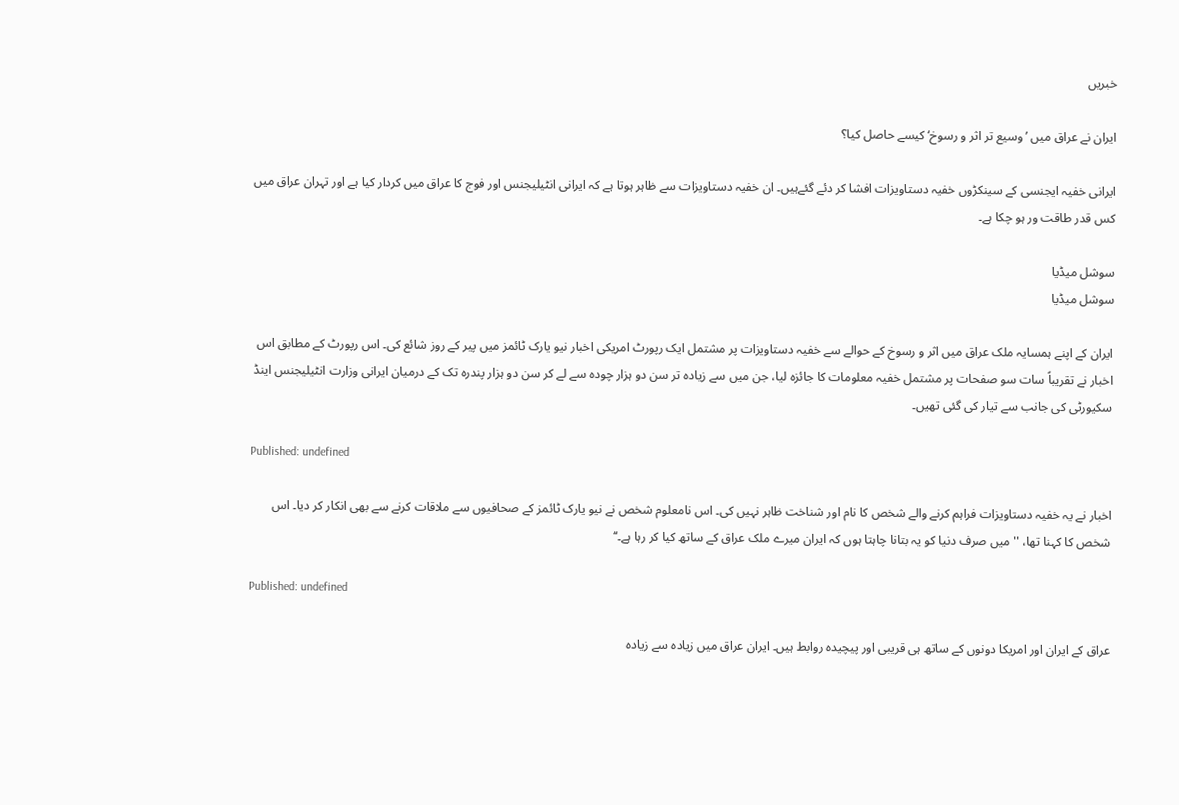خبریں

ایران نے عراق میں ’وسیع تر اثر و رسوخ‘ کیسے حاصل کیا؟

ایرانی خفیہ ایجنسی کے سینکڑوں خفیہ دستاویزات افشا کر دئے گئےہیں۔ ان خفیہ دستاویزات سے ظاہر ہوتا ہے کہ ایرانی انٹیلیجنس اور فوج کا عراق میں کردار کیا ہے اور تہران عراق میں کس قدر طاقت ور ہو چکا ہے۔

سوشل میڈیا
سوشل میڈیا

ایران کے اپنے ہمسایہ ملک عراق میں اثر و رسوخ کے حوالے سے خفیہ دستاویزات پر مشتمل ایک رپورٹ امریکی اخبار نیو یارک ٹائمز میں پیر کے روز شائع کی۔ اس رپورٹ کے مطابق اس اخبار نے تقریباً سات سو صفحات پر مشتمل خفیہ معلومات کا جائزہ لیا، جن میں سے زیادہ تر سن دو ہزار چودہ سے لے کر سن دو ہزار پندرہ تک کے درمیان ایرانی وزارت انٹیلیجنس اینڈ سکیورٹی کی جانب سے تیار کی گئی تھیں۔

Published: undefined

اخبار نے یہ خفیہ دستاویزات فراہم کرنے والے شخص کا نام اور شناخت ظاہر نہیں کی۔ اس نامعلوم شخص نے نیو یارک ٹائمز کے صحافیوں سے ملاقات کرنے سے بھی انکار کر دیا۔ اس شخص کا کہنا تھا، ''میں صرف دنیا کو یہ بتانا چاہتا ہوں کہ ایران میرے ملک عراق کے ساتھ کیا کر رہا ہے۔‘‘

Published: undefined

عراق کے ایران اور امریکا دونوں کے ساتھ ہی قریبی اور پیچیدہ روابط ہیں۔ ایران عراق میں زیادہ سے زیادہ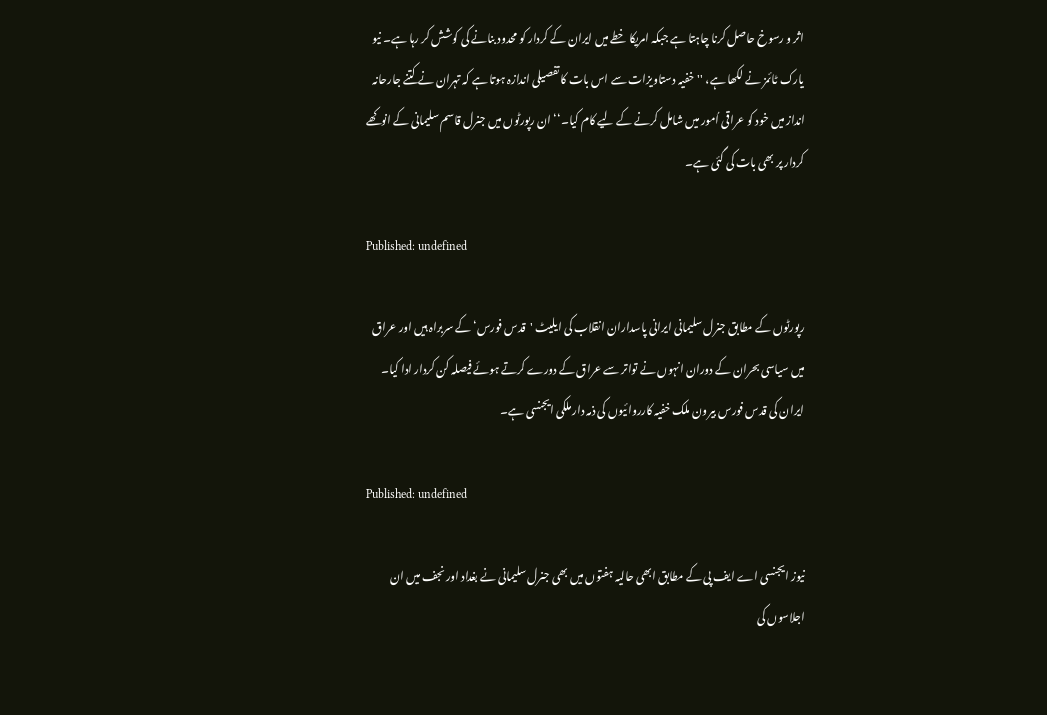اثر و رسوخ حاصل کرنا چاہتا ہے جبکہ امریکا خطے میں ایران کے کردار کو محدود بنانے کی کوشش کر رہا ہے۔ نیو یارک ٹائمز نے لکھا ہے، ''خفیہ دستاویزات سے اس بات کا تفصیلی اندازہ ہوتا ہے کہ تہران نے کتنے جارحانہ انداز میں خود کو عراقی اُمور میں شامل کرنے کے لیے کام کیا۔‘‘ ان رپورٹوں میں جنرل قاسم سلیمانی کے انوکھے کردار پر بھی بات کی گئی ہے۔

Published: undefined

رپورٹوں کے مطابق جنرل سلیمانی ایرانی پاسداران انقلاب کی ایلیٹ 'قدس فورس‘ کے سربراہ ہیں اور عراق میں سیاسی بحران کے دوران انہوں نے تواتر سے عراق کے دورے کرتے ہوئے فیصلہ کن کردار ادا کیا۔ ایران کی قدس فورس بیرون ملک خفیہ کارروائیوں کی ذمہ دار ملکی ایجنسی ہے۔

Published: undefined

نیوز ایجنسی اے ایف پی کے مطابق ابھی حالیہ ہفتوں میں بھی جنرل سلیمانی نے بغداد اور نجف میں ان اجلاسوں کی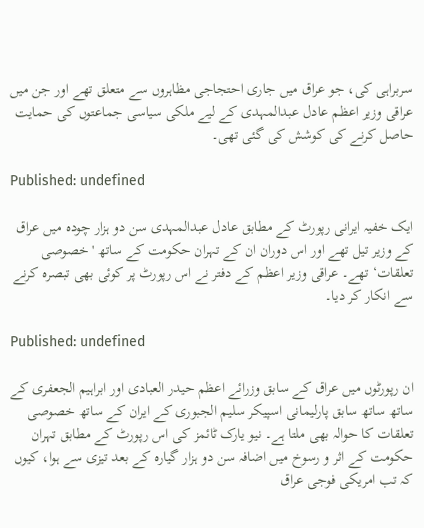سربراہی کی، جو عراق میں جاری احتجاجی مظاہروں سے متعلق تھے اور جن میں عراقی وزیر اعظم عادل عبدالمہدی کے لیے ملکی سیاسی جماعتوں کی حمایت حاصل کرنے کی کوشش کی گئی تھی۔

Published: undefined

ایک خفیہ ایرانی رپورٹ کے مطابق عادل عبدالمہدی سن دو ہزار چودہ میں عراق کے وزیر تیل تھے اور اس دوران ان کے تہران حکومت کے ساتھ 'خصوصی تعلقات‘ تھے۔ عراقی وزیر اعظم کے دفتر نے اس رپورٹ پر کوئی بھی تبصرہ کرنے سے انکار کر دیا۔

Published: undefined

ان رپورٹوں میں عراق کے سابق وزرائے اعظم حیدر العبادی اور ابراہیم الجعفری کے ساتھ ساتھ سابق پارلیمانی اسپیکر سلیم الجبوری کے ایران کے ساتھ خصوصی تعلقات کا حوالہ بھی ملتا ہے۔ نیو یارک ٹائمز کی اس رپورٹ کے مطابق تہران حکومت کے اثر و رسوخ میں اضافہ سن دو ہزار گیارہ کے بعد تیزی سے ہوا، کیوں کہ تب امریکی فوجی عراق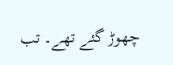چھوڑ گئے تھے۔ تب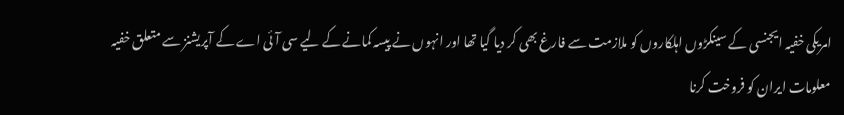امریکی خفیہ ایجنسی کے سینکڑوں اہلکاروں کو ملازمت سے فارغ بھی کر دیا گیا تھا اور انہوں نے پیسہ کمانے کے لیے سی آئی اے کے آپریشنز سے متعلق خفیہ معلومات ایران کو فروخت کرنا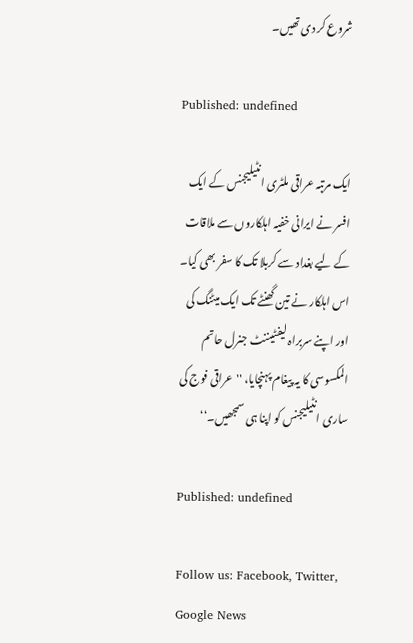شروع کر دی تھیں۔

Published: undefined

ایک مرتبہ عراقی ملٹری انٹیلیجنس کے ایک افسر نے ایرانی خفیہ اہلکاروں سے ملاقات کے لیے بغداد سے کربلا تک کا سفر بھی کیا۔ اس اہلکار نے تین گھنٹے تک ایک میٹنگ کی اور اپنے سربراہ لیفٹیننٹ جنرل حاتم المکسوسی کا یہ پیغام پہنچایا، ''عراقی فوج کی ساری انٹیلیجنس کو اپنا ہی سمجھیں۔‘‘

Published: undefined

Follow us: Facebook, Twitter, Google News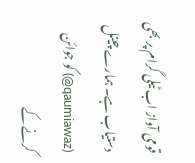قومی آواز اب ٹیلی گرام پر بھی دستیاب ہے۔ ہمارے چینل (qaumiawaz@) کو جوائن کرنے کے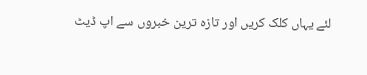لئے یہاں کلک کریں اور تازہ ترین خبروں سے اپ ڈیٹ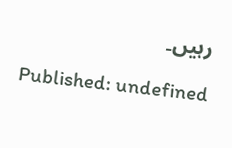رہیں۔

Published: undefined